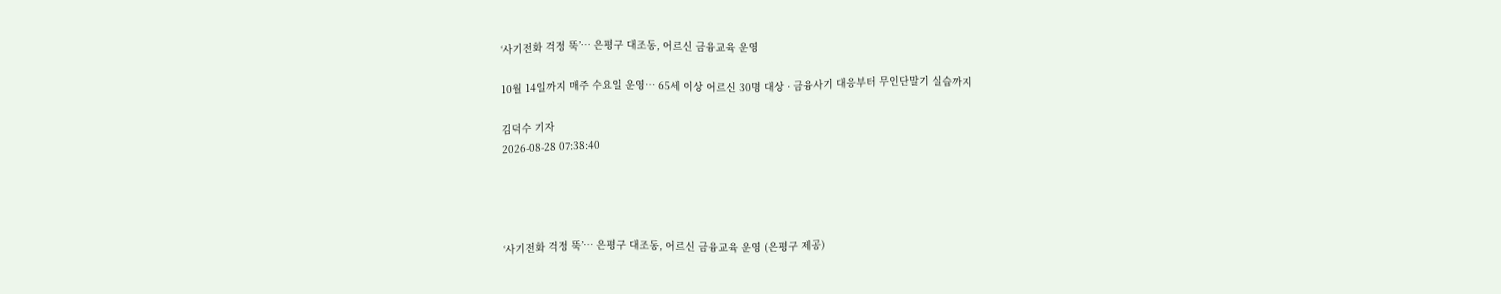‘사기전화 걱정 뚝’… 은평구 대조동, 어르신 금융교육 운영

10월 14일까지 매주 수요일 운영… 65세 이상 어르신 30명 대상 · 금융사기 대응부터 무인단말기 실습까지

김덕수 기자
2026-08-28 07:38:40




‘사기전화 걱정 뚝’… 은평구 대조동, 어르신 금융교육 운영 (은평구 제공)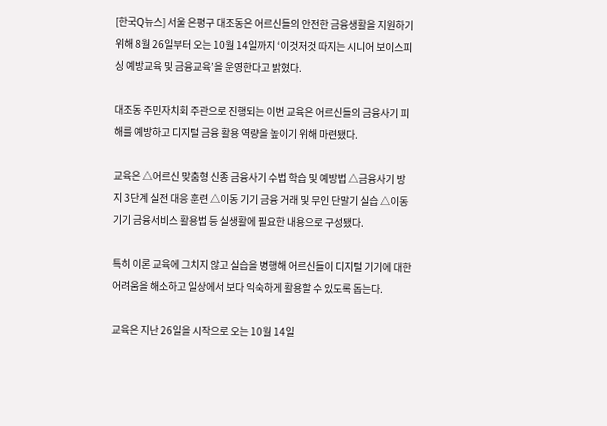[한국Q뉴스] 서울 은평구 대조동은 어르신들의 안전한 금융생활을 지원하기 위해 8월 26일부터 오는 10월 14일까지 ‘이것저것 따지는 시니어 보이스피싱 예방교육 및 금융교육’을 운영한다고 밝혔다.

대조동 주민자치회 주관으로 진행되는 이번 교육은 어르신들의 금융사기 피해를 예방하고 디지털 금융 활용 역량을 높이기 위해 마련됐다.

교육은 △어르신 맞춤형 신종 금융사기 수법 학습 및 예방법 △금융사기 방지 3단계 실전 대응 훈련 △이동 기기 금융 거래 및 무인 단말기 실습 △이동 기기 금융서비스 활용법 등 실생활에 필요한 내용으로 구성됐다.

특히 이론 교육에 그치지 않고 실습을 병행해 어르신들이 디지털 기기에 대한 어려움을 해소하고 일상에서 보다 익숙하게 활용할 수 있도록 돕는다.

교육은 지난 26일을 시작으로 오는 10월 14일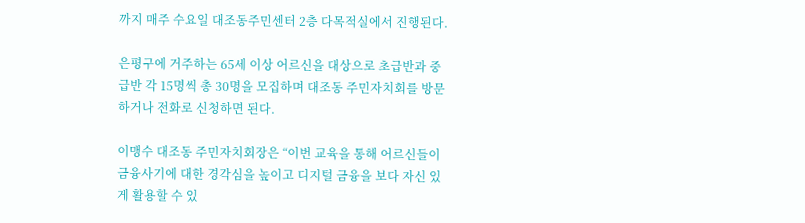까지 매주 수요일 대조동주민센터 2층 다목적실에서 진행된다.

은평구에 거주하는 65세 이상 어르신을 대상으로 초급반과 중급반 각 15명씩 총 30명을 모집하며 대조동 주민자치회를 방문하거나 전화로 신청하면 된다.

이맹수 대조동 주민자치회장은 “이번 교육을 통해 어르신들이 금융사기에 대한 경각심을 높이고 디지털 금융을 보다 자신 있게 활용할 수 있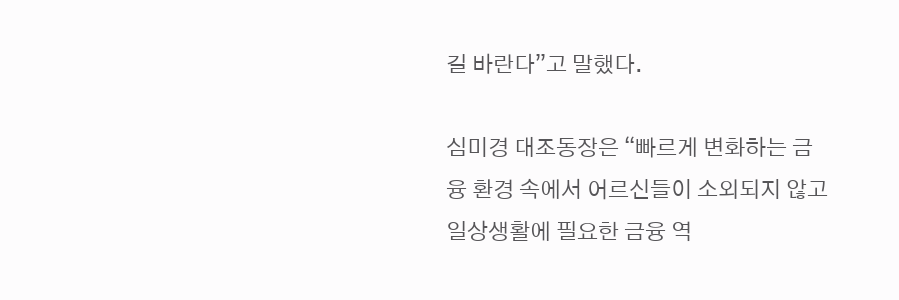길 바란다”고 말했다.

심미경 대조동장은 “빠르게 변화하는 금융 환경 속에서 어르신들이 소외되지 않고 일상생활에 필요한 금융 역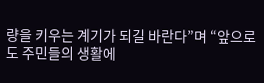량을 키우는 계기가 되길 바란다”며 “앞으로도 주민들의 생활에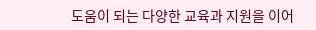도움이 되는 다양한 교육과 지원을 이어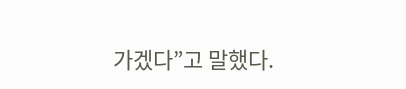가겠다”고 말했다.